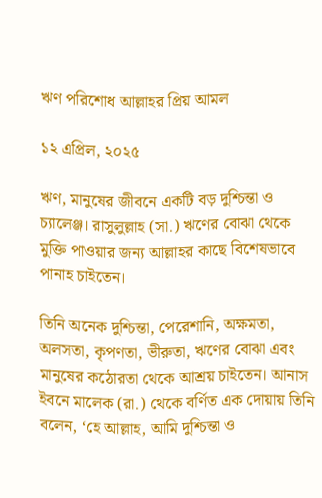ঋণ পরিশোধ আল্লাহর প্রিয় আমল

১২ এপ্রিল, ২০২৫

ঋণ, মানুষের জীবনে একটি বড় দুশ্চিন্তা ও চ্যালেঞ্জ। রাসুলুল্লাহ (সা.) ঋণের বোঝা থেকে মুক্তি পাওয়ার জন্য আল্লাহর কাছে বিশেষভাবে পানাহ চাইতেন।

তিনি অনেক দুশ্চিন্তা, পেরেশানি, অক্ষমতা, অলসতা, কৃপণতা, ভীরুতা, ঋণের বোঝা এবং মানুষের কঠোরতা থেকে আশ্রয় চাইতেন। আনাস ইবনে মালেক (রা.) থেকে বর্ণিত এক দোয়ায় তিনি বলেন, ‘হে আল্লাহ, আমি দুশ্চিন্তা ও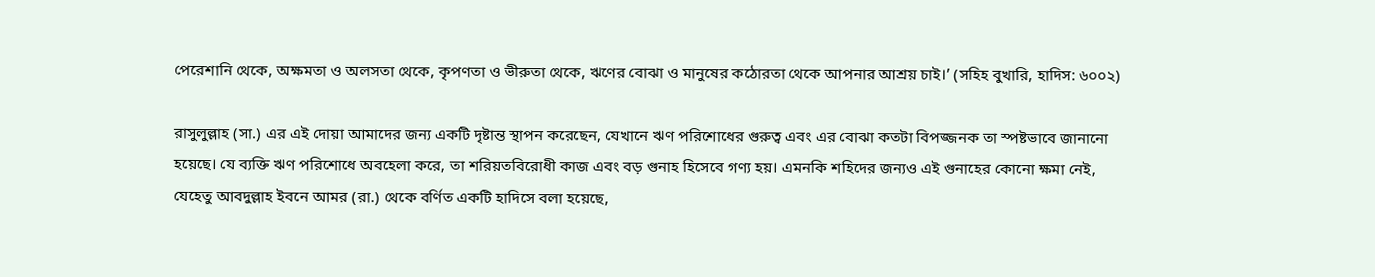পেরেশানি থেকে, অক্ষমতা ও অলসতা থেকে, কৃপণতা ও ভীরুতা থেকে, ঋণের বোঝা ও মানুষের কঠোরতা থেকে আপনার আশ্রয় চাই।’ (সহিহ বুখারি, হাদিস: ৬০০২)

রাসুলুল্লাহ (সা.) এর এই দোয়া আমাদের জন্য একটি দৃষ্টান্ত স্থাপন করেছেন, যেখানে ঋণ পরিশোধের গুরুত্ব এবং এর বোঝা কতটা বিপজ্জনক তা স্পষ্টভাবে জানানো হয়েছে। যে ব্যক্তি ঋণ পরিশোধে অবহেলা করে, তা শরিয়তবিরোধী কাজ এবং বড় গুনাহ হিসেবে গণ্য হয়। এমনকি শহিদের জন্যও এই গুনাহের কোনো ক্ষমা নেই, যেহেতু আবদুল্লাহ ইবনে আমর (রা.) থেকে বর্ণিত একটি হাদিসে বলা হয়েছে,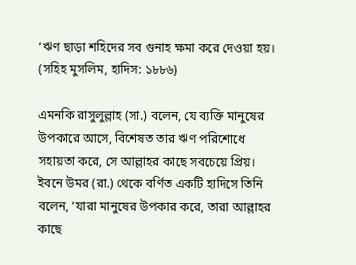‘ঋণ ছাড়া শহিদের সব গুনাহ ক্ষমা করে দেওয়া হয়। (সহিহ মুসলিম, হাদিস: ১৮৮৬)

এমনকি রাসুলুল্লাহ (সা.) বলেন, যে ব্যক্তি মানুষের উপকারে আসে, বিশেষত তার ঋণ পরিশোধে সহায়তা করে, সে আল্লাহর কাছে সবচেয়ে প্রিয়। ইবনে উমর (রা.) থেকে বর্ণিত একটি হাদিসে তিনি বলেন, ‘যারা মানুষের উপকার করে, তারা আল্লাহর কাছে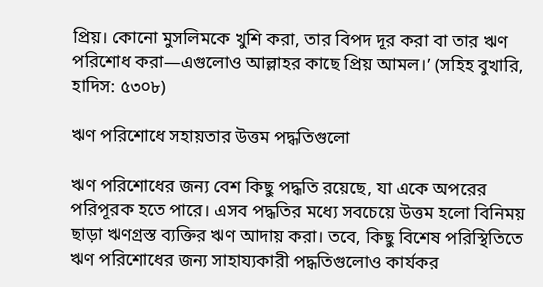প্রিয়। কোনো মুসলিমকে খুশি করা, তার বিপদ দূর করা বা তার ঋণ পরিশোধ করা—এগুলোও আল্লাহর কাছে প্রিয় আমল।’ (সহিহ বুখারি, হাদিস: ৫৩০৮)

ঋণ পরিশোধে সহায়তার উত্তম পদ্ধতিগুলো

ঋণ পরিশোধের জন্য বেশ কিছু পদ্ধতি রয়েছে, যা একে অপরের পরিপূরক হতে পারে। এসব পদ্ধতির মধ্যে সবচেয়ে উত্তম হলো বিনিময় ছাড়া ঋণগ্রস্ত ব্যক্তির ঋণ আদায় করা। তবে, কিছু বিশেষ পরিস্থিতিতে ঋণ পরিশোধের জন্য সাহায্যকারী পদ্ধতিগুলোও কার্যকর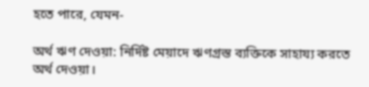হতে পারে, যেমন-

অর্থ ঋণ দেওয়া: নির্দিষ্ট মেয়াদে ঋণগ্রস্ত ব্যক্তিকে সাহায্য করতে অর্থ দেওয়া।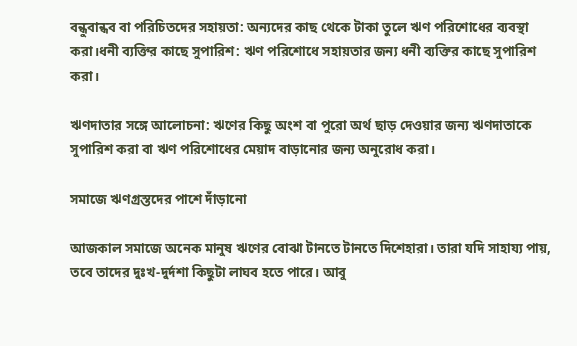বন্ধুবান্ধব বা পরিচিতদের সহায়তা: অন্যদের কাছ থেকে টাকা তুলে ঋণ পরিশোধের ব্যবস্থা করা।ধনী ব্যক্তির কাছে সুপারিশ: ঋণ পরিশোধে সহায়তার জন্য ধনী ব্যক্তির কাছে সুপারিশ করা।

ঋণদাতার সঙ্গে আলোচনা: ঋণের কিছু অংশ বা পুরো অর্থ ছাড় দেওয়ার জন্য ঋণদাতাকে সুপারিশ করা বা ঋণ পরিশোধের মেয়াদ বাড়ানোর জন্য অনুরোধ করা।

সমাজে ঋণগ্রস্তদের পাশে দাঁড়ানো

আজকাল সমাজে অনেক মানুষ ঋণের বোঝা টানতে টানতে দিশেহারা। তারা যদি সাহায্য পায়, তবে তাদের দুঃখ-দুর্দশা কিছুটা লাঘব হতে পারে। আবু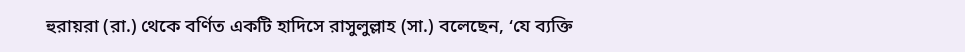হুরায়রা (রা.) থেকে বর্ণিত একটি হাদিসে রাসুলুল্লাহ (সা.) বলেছেন, ‘যে ব্যক্তি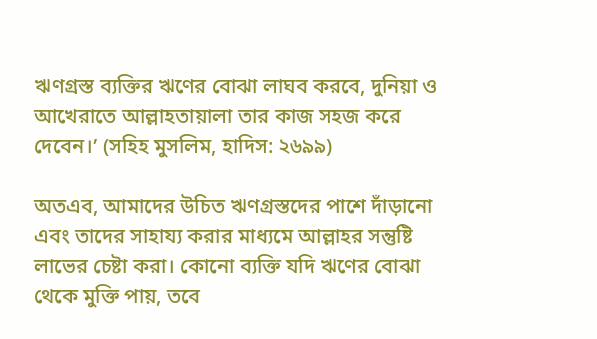ঋণগ্রস্ত ব্যক্তির ঋণের বোঝা লাঘব করবে, দুনিয়া ও আখেরাতে আল্লাহতায়ালা তার কাজ সহজ করে দেবেন।’ (সহিহ মুসলিম, হাদিস: ২৬৯৯)

অতএব, আমাদের উচিত ঋণগ্রস্তদের পাশে দাঁড়ানো এবং তাদের সাহায্য করার মাধ্যমে আল্লাহর সন্তুষ্টি লাভের চেষ্টা করা। কোনো ব্যক্তি যদি ঋণের বোঝা থেকে মুক্তি পায়, তবে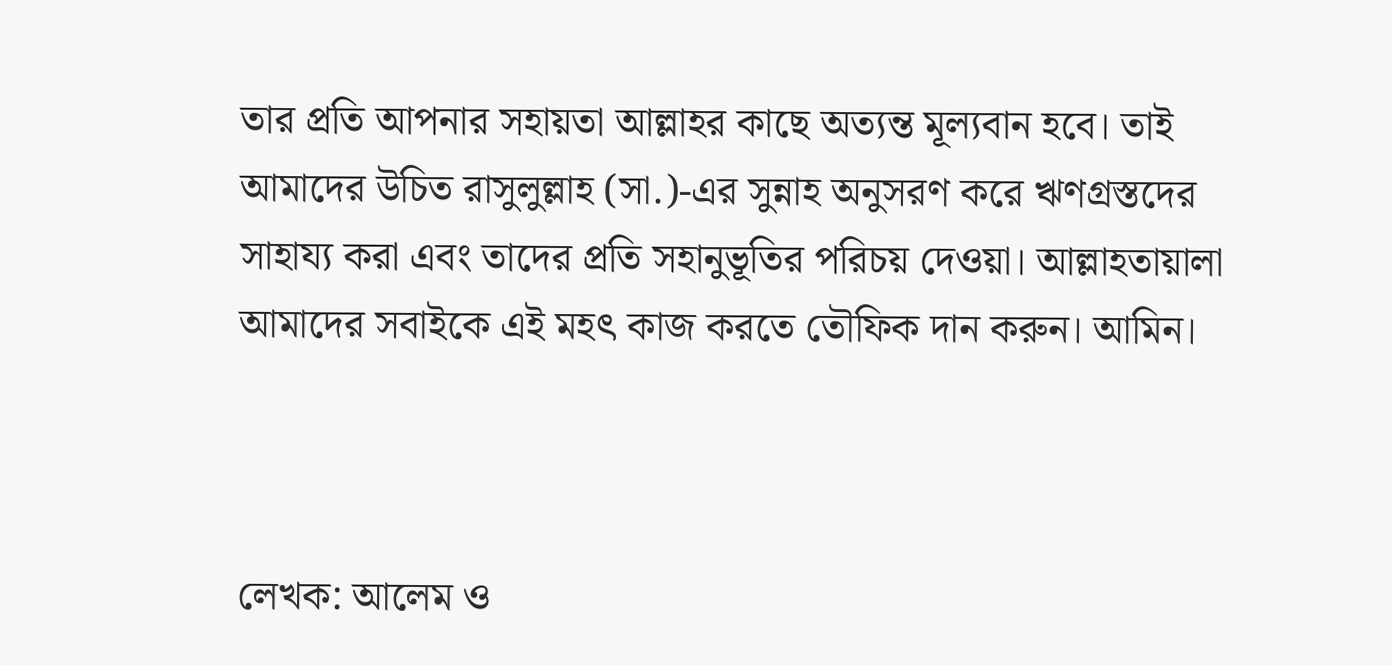তার প্রতি আপনার সহায়তা আল্লাহর কাছে অত্যন্ত মূল্যবান হবে। তাই আমাদের উচিত রাসুলুল্লাহ (সা.)-এর সুন্নাহ অনুসরণ করে ঋণগ্রস্তদের সাহায্য করা এবং তাদের প্রতি সহানুভূতির পরিচয় দেওয়া। আল্লাহতায়ালা আমাদের সবাইকে এই মহৎ কাজ করতে তৌফিক দান করুন। আমিন।



লেখক: আলেম ও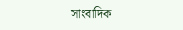সাংবাদিক